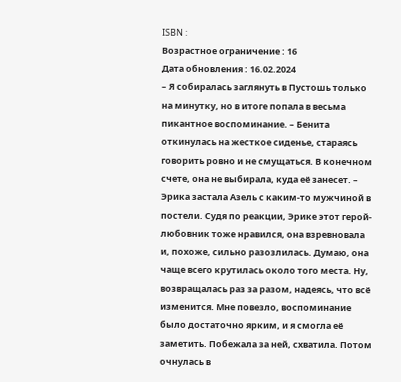ISBN :
Возрастное ограничение : 16
Дата обновления : 16.02.2024
– Я собиралась заглянуть в Пустошь только на минутку, но в итоге попала в весьма пикантное воспоминание. – Бенита откинулась на жесткое сиденье, стараясь говорить ровно и не смущаться. В конечном счете, она не выбирала, куда её занесет. – Эрика застала Азель с каким-то мужчиной в постели. Судя по реакции, Эрике этот герой-любовник тоже нравился, она взревновала и, похоже, сильно разозлилась. Думаю, она чаще всего крутилась около того места. Ну, возвращалась раз за разом, надеясь, что всё изменится. Мне повезло, воспоминание было достаточно ярким, и я смогла её заметить. Побежала за ней, схватила. Потом очнулась в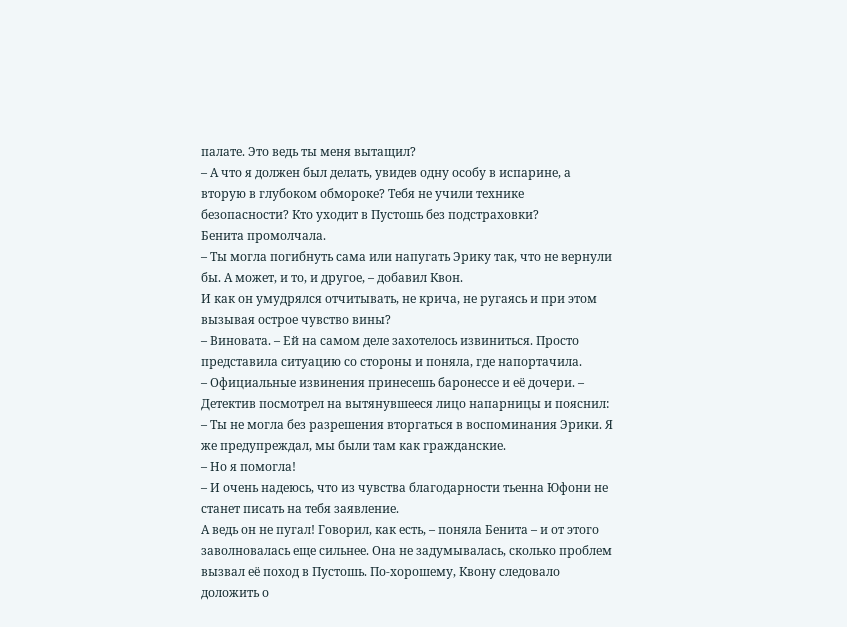палате. Это ведь ты меня вытащил?
– А что я должен был делать, увидев одну особу в испарине, а вторую в глубоком обмороке? Тебя не учили технике безопасности? Кто уходит в Пустошь без подстраховки?
Бенита промолчала.
– Ты могла погибнуть сама или напугать Эрику так, что не вернули бы. А может, и то, и другое, – добавил Квон.
И как он умудрялся отчитывать, не крича, не ругаясь и при этом вызывая острое чувство вины?
– Виновата. – Ей на самом деле захотелось извиниться. Просто представила ситуацию со стороны и поняла, где напортачила.
– Официальные извинения принесешь баронессе и её дочери. – Детектив посмотрел на вытянувшееся лицо напарницы и пояснил: – Ты не могла без разрешения вторгаться в воспоминания Эрики. Я же предупреждал, мы были там как гражданские.
– Но я помогла!
– И очень надеюсь, что из чувства благодарности тьенна Юфони не станет писать на тебя заявление.
А ведь он не пугал! Говорил, как есть, – поняла Бенита – и от этого заволновалась еще сильнее. Она не задумывалась, сколько проблем вызвал её поход в Пустошь. По-хорошему, Квону следовало доложить о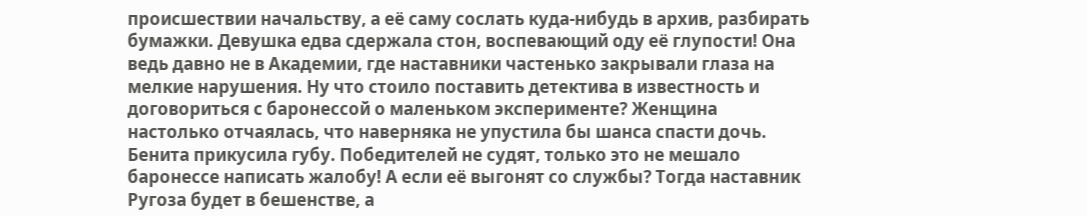происшествии начальству, а её саму сослать куда-нибудь в архив, разбирать бумажки. Девушка едва сдержала стон, воспевающий оду её глупости! Она ведь давно не в Академии, где наставники частенько закрывали глаза на мелкие нарушения. Ну что стоило поставить детектива в известность и договориться с баронессой о маленьком эксперименте? Женщина настолько отчаялась, что наверняка не упустила бы шанса спасти дочь.
Бенита прикусила губу. Победителей не судят, только это не мешало баронессе написать жалобу! А если её выгонят со службы? Тогда наставник Ругоза будет в бешенстве, а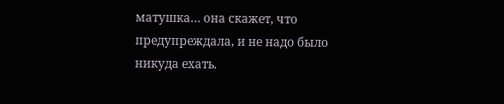матушка… она скажет, что предупреждала, и не надо было никуда ехать.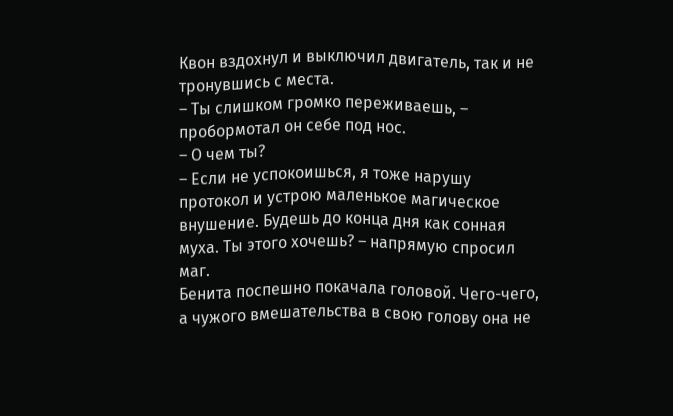Квон вздохнул и выключил двигатель, так и не тронувшись с места.
– Ты слишком громко переживаешь, – пробормотал он себе под нос.
– О чем ты?
– Если не успокоишься, я тоже нарушу протокол и устрою маленькое магическое внушение. Будешь до конца дня как сонная муха. Ты этого хочешь? – напрямую спросил маг.
Бенита поспешно покачала головой. Чего-чего, а чужого вмешательства в свою голову она не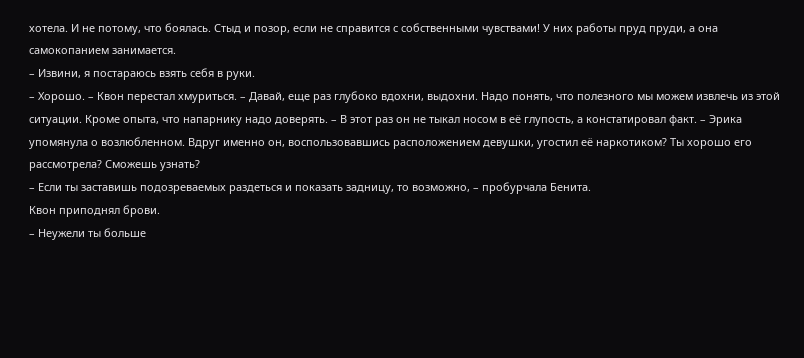хотела. И не потому, что боялась. Стыд и позор, если не справится с собственными чувствами! У них работы пруд пруди, а она самокопанием занимается.
– Извини, я постараюсь взять себя в руки.
– Хорошо. – Квон перестал хмуриться. – Давай, еще раз глубоко вдохни, выдохни. Надо понять, что полезного мы можем извлечь из этой ситуации. Кроме опыта, что напарнику надо доверять. – В этот раз он не тыкал носом в её глупость, а констатировал факт. – Эрика упомянула о возлюбленном. Вдруг именно он, воспользовавшись расположением девушки, угостил её наркотиком? Ты хорошо его рассмотрела? Сможешь узнать?
– Если ты заставишь подозреваемых раздеться и показать задницу, то возможно, – пробурчала Бенита.
Квон приподнял брови.
– Неужели ты больше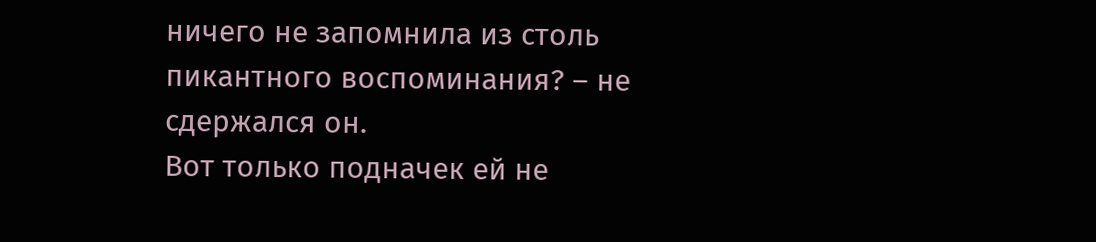ничего не запомнила из столь пикантного воспоминания? – не сдержался он.
Вот только подначек ей не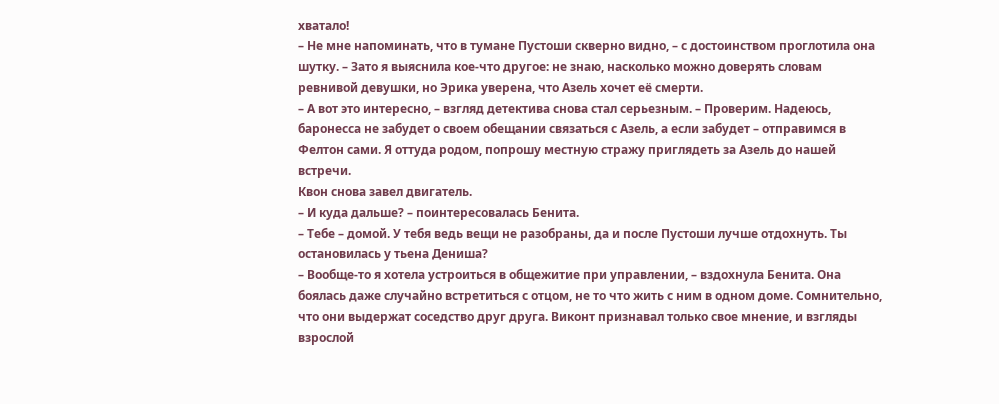хватало!
– Не мне напоминать, что в тумане Пустоши скверно видно, – с достоинством проглотила она шутку. – Зато я выяснила кое-что другое: не знаю, насколько можно доверять словам ревнивой девушки, но Эрика уверена, что Азель хочет её смерти.
– А вот это интересно, – взгляд детектива снова стал серьезным. – Проверим. Надеюсь, баронесса не забудет о своем обещании связаться с Азель, а если забудет – отправимся в Фелтон сами. Я оттуда родом, попрошу местную стражу приглядеть за Азель до нашей встречи.
Квон снова завел двигатель.
– И куда дальше? – поинтересовалась Бенита.
– Тебе – домой. У тебя ведь вещи не разобраны, да и после Пустоши лучше отдохнуть. Ты остановилась у тьена Дениша?
– Вообще-то я хотела устроиться в общежитие при управлении, – вздохнула Бенита. Она боялась даже случайно встретиться с отцом, не то что жить с ним в одном доме. Сомнительно, что они выдержат соседство друг друга. Виконт признавал только свое мнение, и взгляды взрослой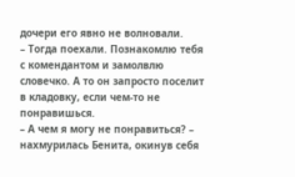дочери его явно не волновали.
– Тогда поехали. Познакомлю тебя с комендантом и замолвлю словечко. А то он запросто поселит в кладовку, если чем-то не понравишься.
– А чем я могу не понравиться? – нахмурилась Бенита, окинув себя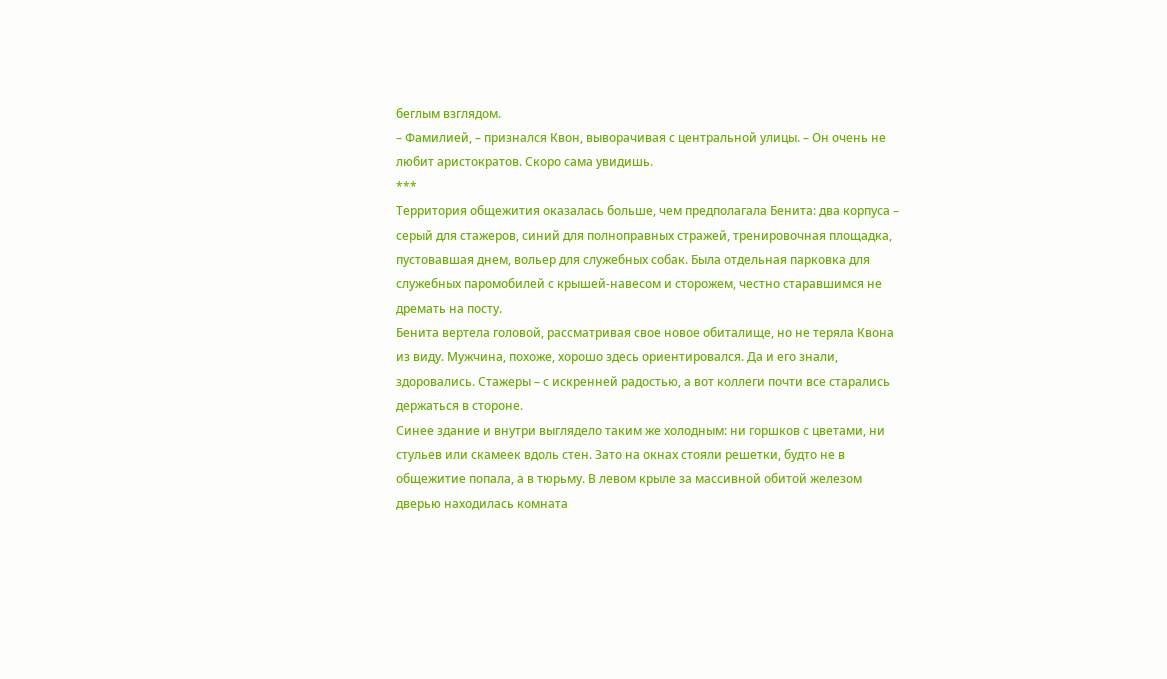беглым взглядом.
– Фамилией, – признался Квон, выворачивая с центральной улицы. – Он очень не любит аристократов. Скоро сама увидишь.
***
Территория общежития оказалась больше, чем предполагала Бенита: два корпуса – серый для стажеров, синий для полноправных стражей, тренировочная площадка, пустовавшая днем, вольер для служебных собак. Была отдельная парковка для служебных паромобилей с крышей-навесом и сторожем, честно старавшимся не дремать на посту.
Бенита вертела головой, рассматривая свое новое обиталище, но не теряла Квона из виду. Мужчина, похоже, хорошо здесь ориентировался. Да и его знали, здоровались. Стажеры – с искренней радостью, а вот коллеги почти все старались держаться в стороне.
Синее здание и внутри выглядело таким же холодным: ни горшков с цветами, ни стульев или скамеек вдоль стен. Зато на окнах стояли решетки, будто не в общежитие попала, а в тюрьму. В левом крыле за массивной обитой железом дверью находилась комната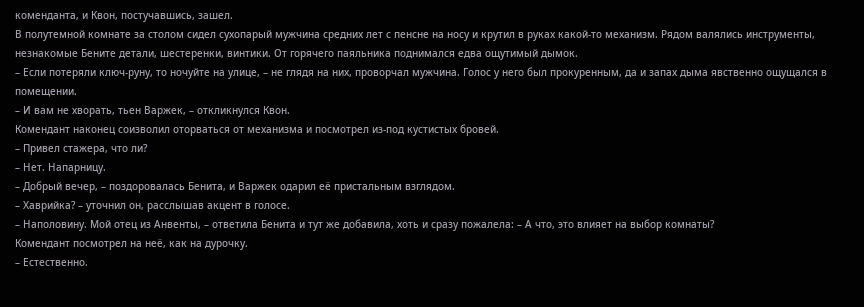коменданта, и Квон, постучавшись, зашел.
В полутемной комнате за столом сидел сухопарый мужчина средних лет с пенсне на носу и крутил в руках какой-то механизм. Рядом валялись инструменты, незнакомые Бените детали, шестеренки, винтики. От горячего паяльника поднимался едва ощутимый дымок.
– Если потеряли ключ-руну, то ночуйте на улице, – не глядя на них, проворчал мужчина. Голос у него был прокуренным, да и запах дыма явственно ощущался в помещении.
– И вам не хворать, тьен Варжек, – откликнулся Квон.
Комендант наконец соизволил оторваться от механизма и посмотрел из-под кустистых бровей.
– Привел стажера, что ли?
– Нет. Напарницу.
– Добрый вечер, – поздоровалась Бенита, и Варжек одарил её пристальным взглядом.
– Хаврийка? – уточнил он, расслышав акцент в голосе.
– Наполовину. Мой отец из Анвенты, – ответила Бенита и тут же добавила, хоть и сразу пожалела: – А что, это влияет на выбор комнаты?
Комендант посмотрел на неё, как на дурочку.
– Естественно.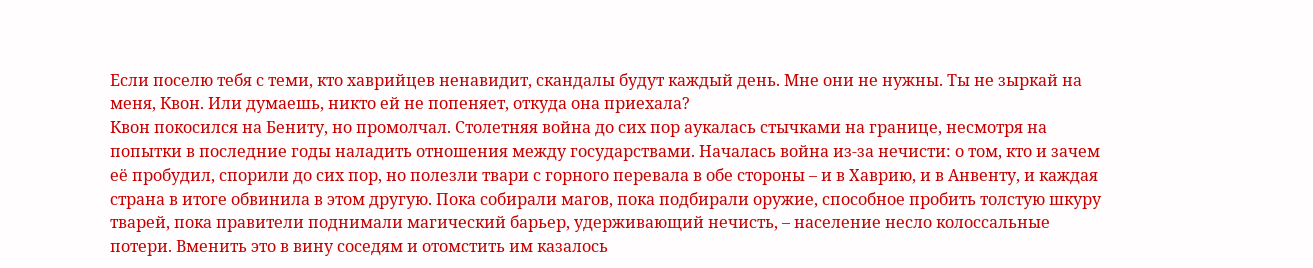Если поселю тебя с теми, кто хаврийцев ненавидит, скандалы будут каждый день. Мне они не нужны. Ты не зыркай на меня, Квон. Или думаешь, никто ей не попеняет, откуда она приехала?
Квон покосился на Бениту, но промолчал. Столетняя война до сих пор аукалась стычками на границе, несмотря на попытки в последние годы наладить отношения между государствами. Началась война из-за нечисти: о том, кто и зачем её пробудил, спорили до сих пор, но полезли твари с горного перевала в обе стороны – и в Хаврию, и в Анвенту, и каждая страна в итоге обвинила в этом другую. Пока собирали магов, пока подбирали оружие, способное пробить толстую шкуру тварей, пока правители поднимали магический барьер, удерживающий нечисть, – население несло колоссальные потери. Вменить это в вину соседям и отомстить им казалось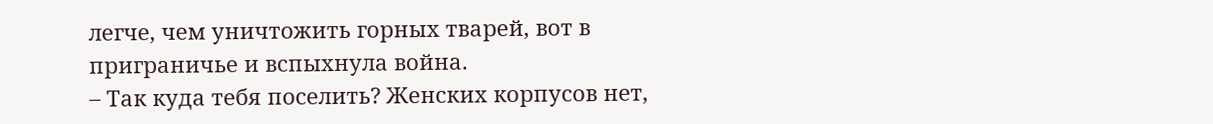легче, чем уничтожить горных тварей, вот в приграничье и вспыхнула война.
– Так куда тебя поселить? Женских корпусов нет,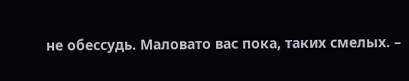не обессудь. Маловато вас пока, таких смелых. –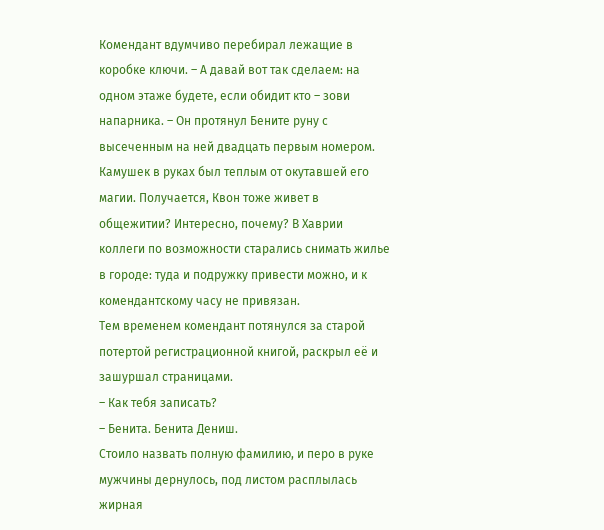Комендант вдумчиво перебирал лежащие в коробке ключи. – А давай вот так сделаем: на одном этаже будете, если обидит кто – зови напарника. – Он протянул Бените руну с высеченным на ней двадцать первым номером.
Камушек в руках был теплым от окутавшей его магии. Получается, Квон тоже живет в общежитии? Интересно, почему? В Хаврии коллеги по возможности старались снимать жилье в городе: туда и подружку привести можно, и к комендантскому часу не привязан.
Тем временем комендант потянулся за старой потертой регистрационной книгой, раскрыл её и зашуршал страницами.
– Как тебя записать?
– Бенита. Бенита Дениш.
Стоило назвать полную фамилию, и перо в руке мужчины дернулось, под листом расплылась жирная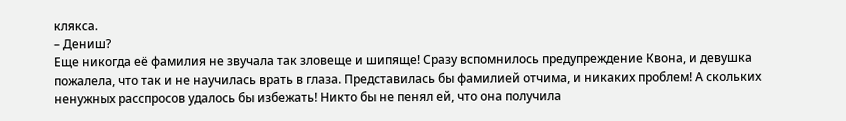клякса.
– Дениш?
Еще никогда её фамилия не звучала так зловеще и шипяще! Сразу вспомнилось предупреждение Квона, и девушка пожалела, что так и не научилась врать в глаза. Представилась бы фамилией отчима, и никаких проблем! А скольких ненужных расспросов удалось бы избежать! Никто бы не пенял ей, что она получила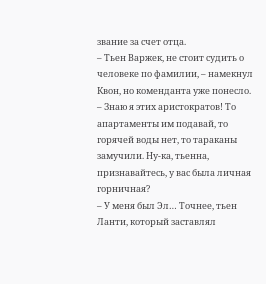звание за счет отца.
– Тьен Варжек, не стоит судить о человеке по фамилии, – намекнул Квон, но коменданта уже понесло.
– Знаю я этих аристократов! То апартаменты им подавай, то горячей воды нет, то тараканы замучили. Ну-ка, тьенна, признавайтесь, у вас была личная горничная?
– У меня был Эл… Точнее, тьен Ланти, который заставлял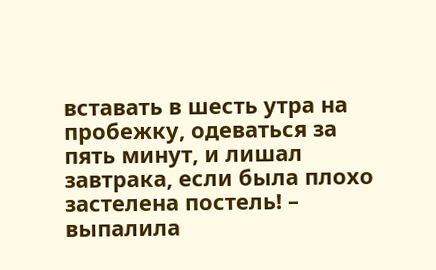вставать в шесть утра на пробежку, одеваться за пять минут, и лишал завтрака, если была плохо застелена постель! – выпалила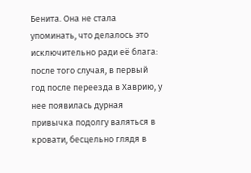Бенита. Она не стала упоминать, что делалось это исключительно ради её блага: после того случая, в первый год после переезда в Хаврию, у нее появилась дурная привычка подолгу валяться в кровати, бесцельно глядя в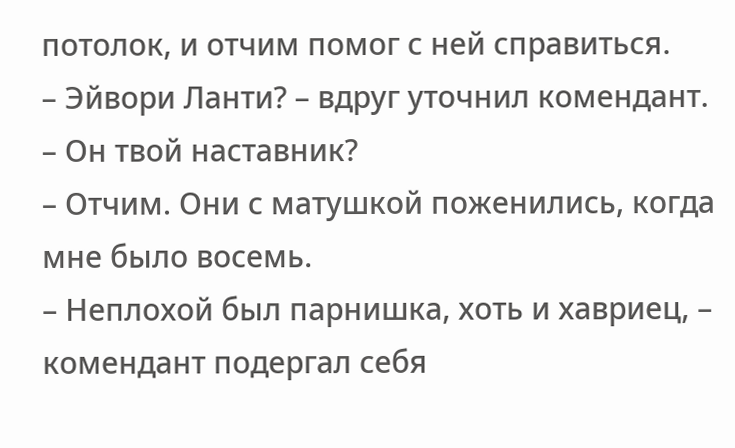потолок, и отчим помог с ней справиться.
– Эйвори Ланти? – вдруг уточнил комендант. – Он твой наставник?
– Отчим. Они с матушкой поженились, когда мне было восемь.
– Неплохой был парнишка, хоть и хавриец, – комендант подергал себя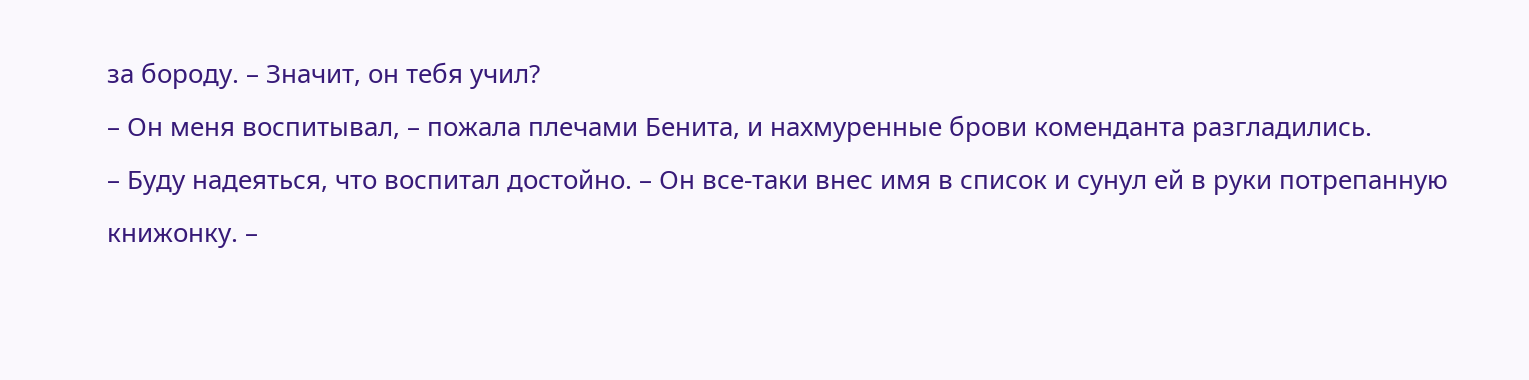за бороду. – Значит, он тебя учил?
– Он меня воспитывал, – пожала плечами Бенита, и нахмуренные брови коменданта разгладились.
– Буду надеяться, что воспитал достойно. – Он все-таки внес имя в список и сунул ей в руки потрепанную книжонку. –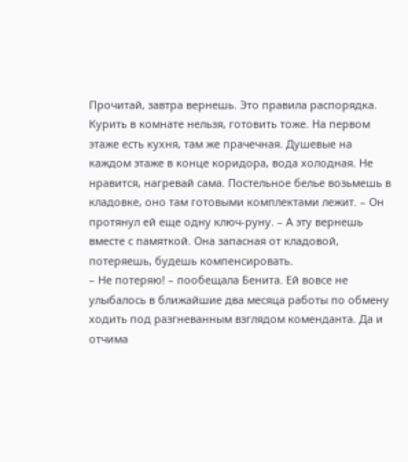Прочитай, завтра вернешь. Это правила распорядка. Курить в комнате нельзя, готовить тоже. На первом этаже есть кухня, там же прачечная. Душевые на каждом этаже в конце коридора, вода холодная. Не нравится, нагревай сама. Постельное белье возьмешь в кладовке, оно там готовыми комплектами лежит. – Он протянул ей еще одну ключ-руну. – А эту вернешь вместе с памяткой. Она запасная от кладовой, потеряешь, будешь компенсировать.
– Не потеряю! – пообещала Бенита. Ей вовсе не улыбалось в ближайшие два месяца работы по обмену ходить под разгневанным взглядом коменданта. Да и отчима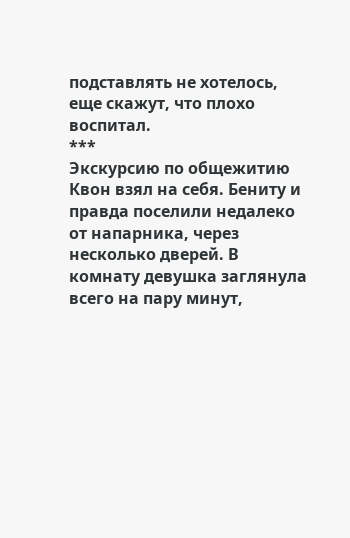подставлять не хотелось, еще скажут, что плохо воспитал.
***
Экскурсию по общежитию Квон взял на себя. Бениту и правда поселили недалеко от напарника, через несколько дверей. В комнату девушка заглянула всего на пару минут,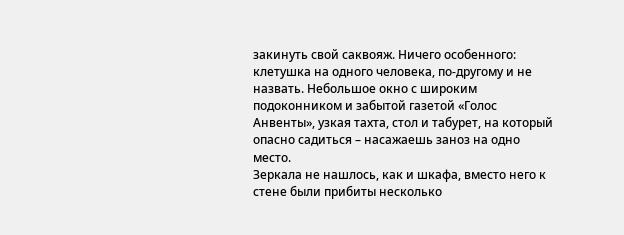закинуть свой саквояж. Ничего особенного: клетушка на одного человека, по-другому и не назвать. Небольшое окно с широким подоконником и забытой газетой «Голос Анвенты», узкая тахта, стол и табурет, на который опасно садиться – насажаешь заноз на одно место.
Зеркала не нашлось, как и шкафа, вместо него к стене были прибиты несколько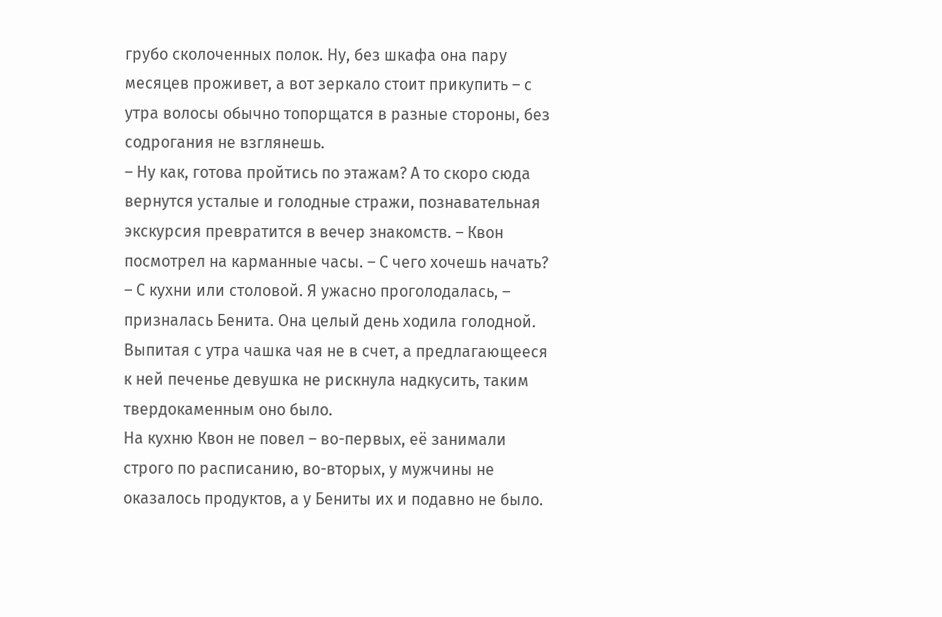грубо сколоченных полок. Ну, без шкафа она пару месяцев проживет, а вот зеркало стоит прикупить – с утра волосы обычно топорщатся в разные стороны, без содрогания не взглянешь.
– Ну как, готова пройтись по этажам? А то скоро сюда вернутся усталые и голодные стражи, познавательная экскурсия превратится в вечер знакомств. – Квон посмотрел на карманные часы. – С чего хочешь начать?
– С кухни или столовой. Я ужасно проголодалась, – призналась Бенита. Она целый день ходила голодной. Выпитая с утра чашка чая не в счет, а предлагающееся к ней печенье девушка не рискнула надкусить, таким твердокаменным оно было.
На кухню Квон не повел – во-первых, её занимали строго по расписанию, во-вторых, у мужчины не оказалось продуктов, а у Бениты их и подавно не было.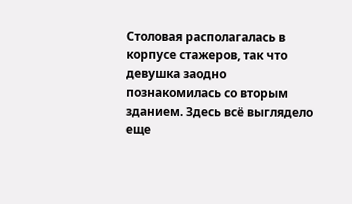Столовая располагалась в корпусе стажеров, так что девушка заодно познакомилась со вторым зданием. Здесь всё выглядело еще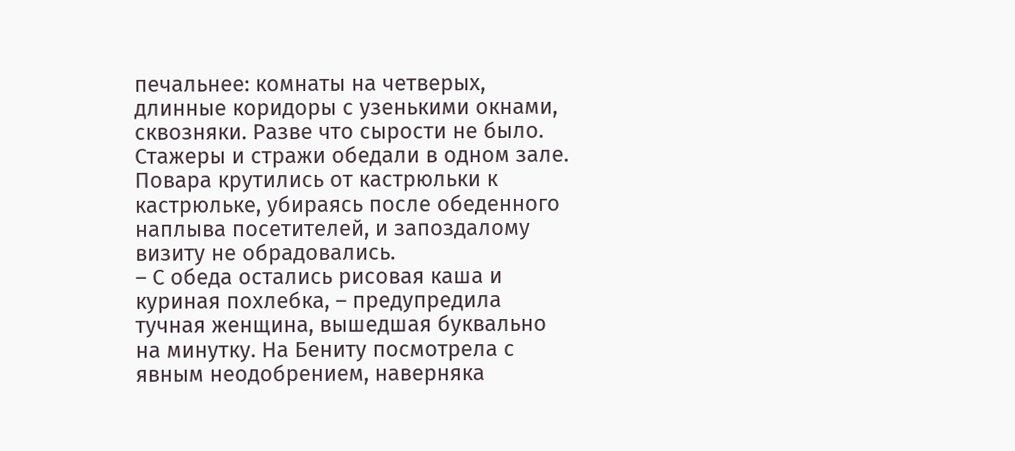печальнее: комнаты на четверых, длинные коридоры с узенькими окнами, сквозняки. Разве что сырости не было.
Стажеры и стражи обедали в одном зале. Повара крутились от кастрюльки к кастрюльке, убираясь после обеденного наплыва посетителей, и запоздалому визиту не обрадовались.
– С обеда остались рисовая каша и куриная похлебка, – предупредила тучная женщина, вышедшая буквально на минутку. На Бениту посмотрела с явным неодобрением, наверняка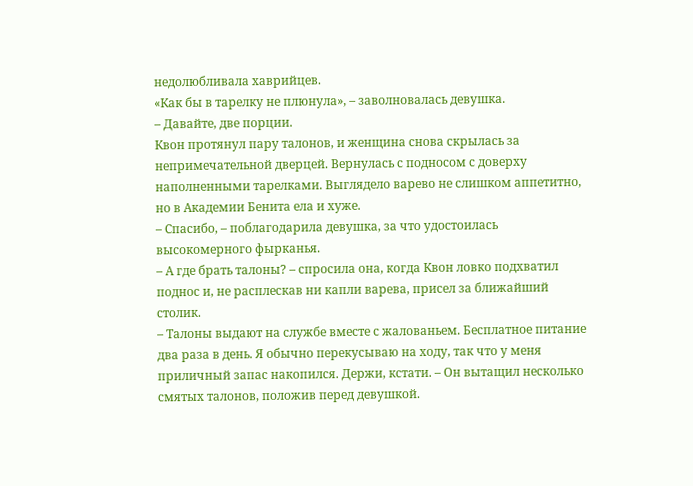недолюбливала хаврийцев.
«Как бы в тарелку не плюнула», – заволновалась девушка.
– Давайте, две порции.
Квон протянул пару талонов, и женщина снова скрылась за непримечательной дверцей. Вернулась с подносом с доверху наполненными тарелками. Выглядело варево не слишком аппетитно, но в Академии Бенита ела и хуже.
– Спасибо, – поблагодарила девушка, за что удостоилась высокомерного фырканья.
– А где брать талоны? – спросила она, когда Квон ловко подхватил поднос и, не расплескав ни капли варева, присел за ближайший столик.
– Талоны выдают на службе вместе с жалованьем. Бесплатное питание два раза в день. Я обычно перекусываю на ходу, так что у меня приличный запас накопился. Держи, кстати. – Он вытащил несколько смятых талонов, положив перед девушкой.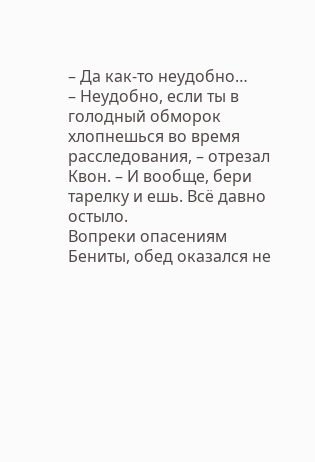– Да как-то неудобно…
– Неудобно, если ты в голодный обморок хлопнешься во время расследования, – отрезал Квон. – И вообще, бери тарелку и ешь. Всё давно остыло.
Вопреки опасениям Бениты, обед оказался не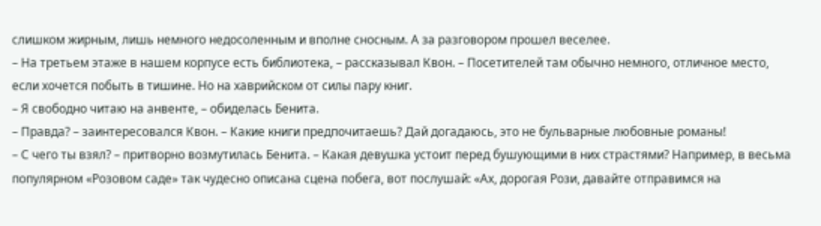слишком жирным, лишь немного недосоленным и вполне сносным. А за разговором прошел веселее.
– На третьем этаже в нашем корпусе есть библиотека, – рассказывал Квон. – Посетителей там обычно немного, отличное место, если хочется побыть в тишине. Но на хаврийском от силы пару книг.
– Я свободно читаю на анвенте, – обиделась Бенита.
– Правда? – заинтересовался Квон. – Какие книги предпочитаешь? Дай догадаюсь, это не бульварные любовные романы!
– С чего ты взял? – притворно возмутилась Бенита. – Какая девушка устоит перед бушующими в них страстями? Например, в весьма популярном «Розовом саде» так чудесно описана сцена побега, вот послушай: «Ах, дорогая Рози, давайте отправимся на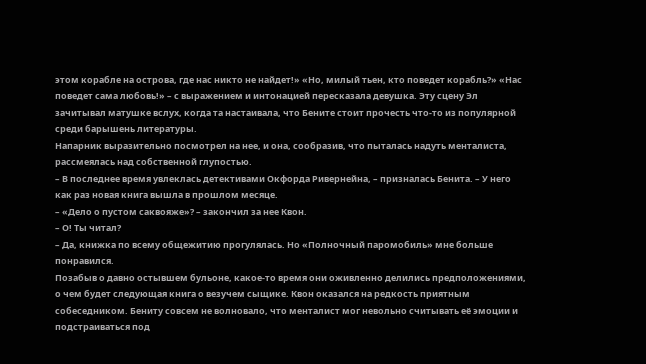этом корабле на острова, где нас никто не найдет!» «Но, милый тьен, кто поведет корабль?» «Нас поведет сама любовь!» – с выражением и интонацией пересказала девушка. Эту сцену Эл зачитывал матушке вслух, когда та настаивала, что Бените стоит прочесть что-то из популярной среди барышень литературы.
Напарник выразительно посмотрел на нее, и она, сообразив, что пыталась надуть менталиста, рассмеялась над собственной глупостью.
– В последнее время увлеклась детективами Окфорда Ривернейна, – призналась Бенита. – У него как раз новая книга вышла в прошлом месяце.
– «Дело о пустом саквояже»? – закончил за нее Квон.
– О! Ты читал?
– Да, книжка по всему общежитию прогулялась. Но «Полночный паромобиль» мне больше понравился.
Позабыв о давно остывшем бульоне, какое-то время они оживленно делились предположениями, о чем будет следующая книга о везучем сыщике. Квон оказался на редкость приятным собеседником. Бениту совсем не волновало, что менталист мог невольно считывать её эмоции и подстраиваться под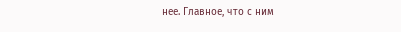нее. Главное, что с ним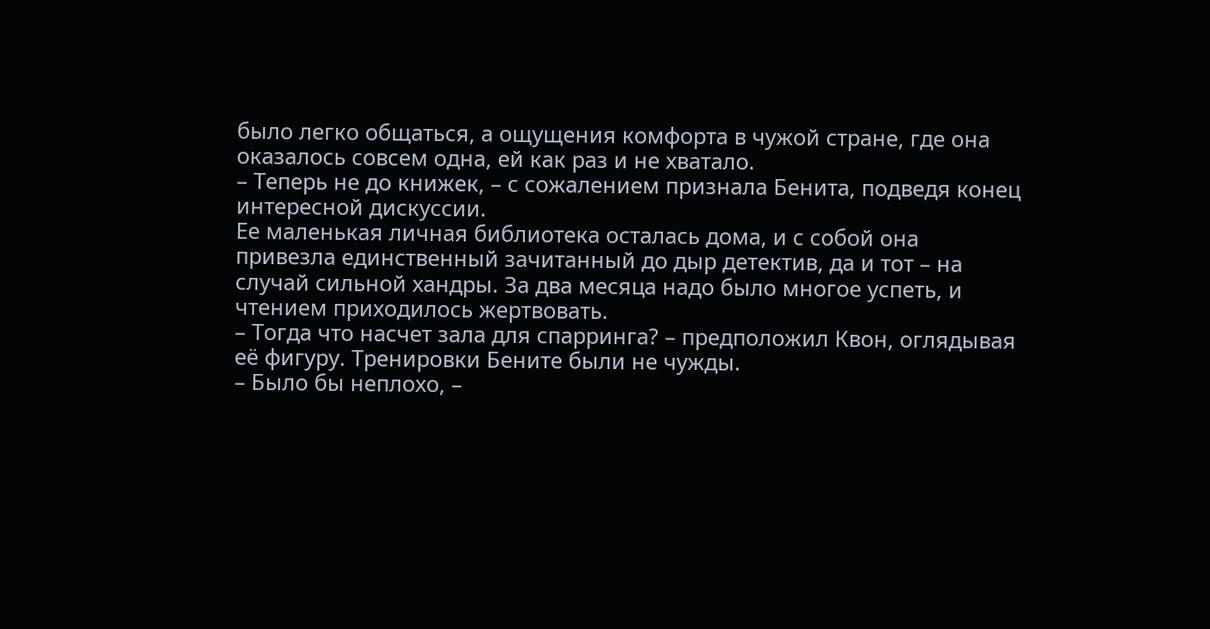было легко общаться, а ощущения комфорта в чужой стране, где она оказалось совсем одна, ей как раз и не хватало.
– Теперь не до книжек, – с сожалением признала Бенита, подведя конец интересной дискуссии.
Ее маленькая личная библиотека осталась дома, и с собой она привезла единственный зачитанный до дыр детектив, да и тот – на случай сильной хандры. За два месяца надо было многое успеть, и чтением приходилось жертвовать.
– Тогда что насчет зала для спарринга? – предположил Квон, оглядывая её фигуру. Тренировки Бените были не чужды.
– Было бы неплохо, –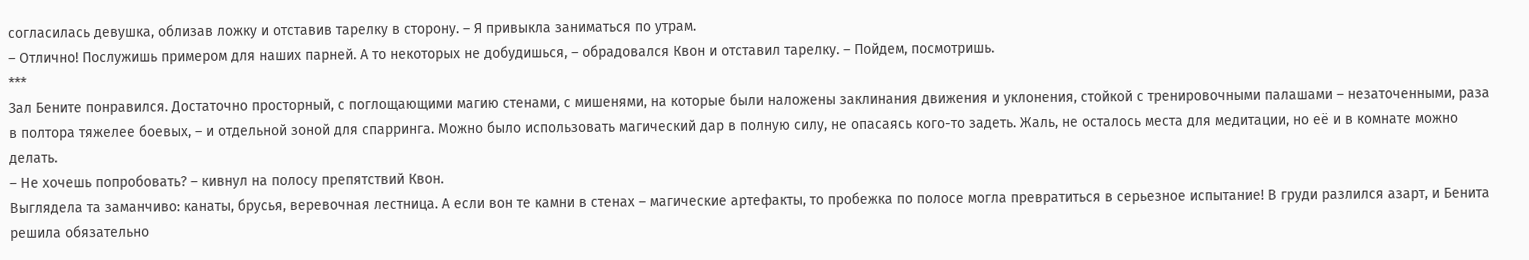согласилась девушка, облизав ложку и отставив тарелку в сторону. – Я привыкла заниматься по утрам.
– Отлично! Послужишь примером для наших парней. А то некоторых не добудишься, – обрадовался Квон и отставил тарелку. – Пойдем, посмотришь.
***
Зал Бените понравился. Достаточно просторный, с поглощающими магию стенами, с мишенями, на которые были наложены заклинания движения и уклонения, стойкой с тренировочными палашами – незаточенными, раза в полтора тяжелее боевых, – и отдельной зоной для спарринга. Можно было использовать магический дар в полную силу, не опасаясь кого-то задеть. Жаль, не осталось места для медитации, но её и в комнате можно делать.
– Не хочешь попробовать? – кивнул на полосу препятствий Квон.
Выглядела та заманчиво: канаты, брусья, веревочная лестница. А если вон те камни в стенах – магические артефакты, то пробежка по полосе могла превратиться в серьезное испытание! В груди разлился азарт, и Бенита решила обязательно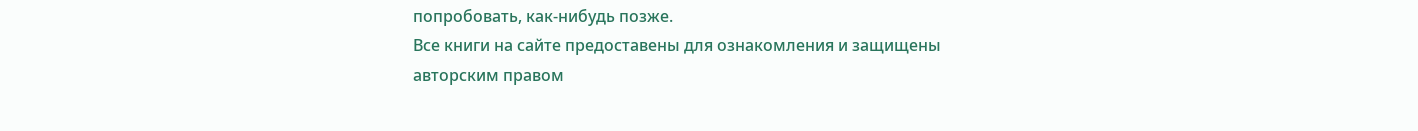попробовать, как-нибудь позже.
Все книги на сайте предоставены для ознакомления и защищены авторским правом